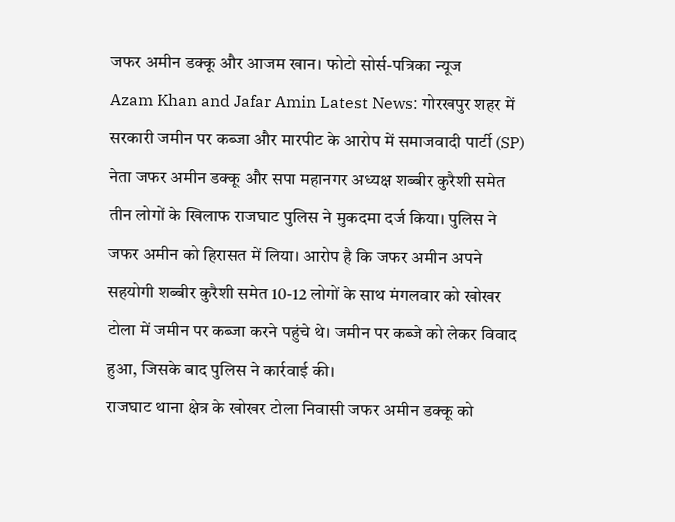जफर अमीन डक्कू और आजम खान। फोटो सोर्स-पत्रिका न्यूज
Azam Khan and Jafar Amin Latest News: गोरखपुर शहर में सरकारी जमीन पर कब्जा और मारपीट के आरोप में समाजवादी पार्टी (SP) नेता जफर अमीन डक्कू और सपा महानगर अध्यक्ष शब्बीर कुरैशी समेत तीन लोगों के खिलाफ राजघाट पुलिस ने मुकदमा दर्ज किया। पुलिस ने जफर अमीन को हिरासत में लिया। आरोप है कि जफर अमीन अपने सहयोगी शब्बीर कुरैशी समेत 10-12 लोगों के साथ मंगलवार को खोखर टोला में जमीन पर कब्जा करने पहुंचे थे। जमीन पर कब्जे को लेकर विवाद हुआ, जिसके बाद पुलिस ने कार्रवाई की।
राजघाट थाना क्षेत्र के खोखर टोला निवासी जफर अमीन डक्कू को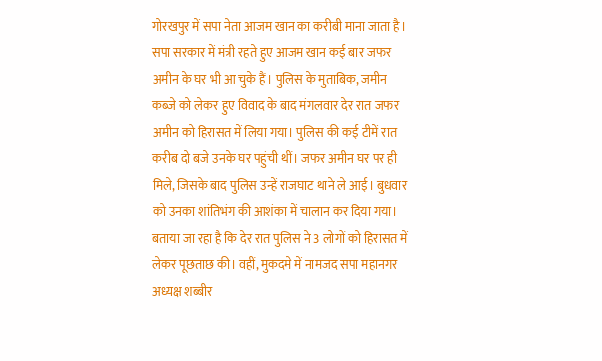गोरखपुर में सपा नेता आजम खान का करीबी माना जाता है। सपा सरकार में मंत्री रहते हुए आजम खान कई बार जफर अमीन के घर भी आ चुके हैं। पुलिस के मुताबिक, जमीन कब्जे को लेकर हुए विवाद के बाद मंगलवार देर रात जफर अमीन को हिरासत में लिया गया। पुलिस की कई टीमें रात करीब दो बजे उनके घर पहुंची थीं। जफर अमीन घर पर ही मिले, जिसके बाद पुलिस उन्हें राजघाट थाने ले आई। बुधवार को उनका शांतिभंग की आशंका में चालान कर दिया गया।
बताया जा रहा है कि देर रात पुलिस ने 3 लोगों को हिरासत में लेकर पूछताछ की। वहीं, मुकदमे में नामजद सपा महानगर अध्यक्ष शब्बीर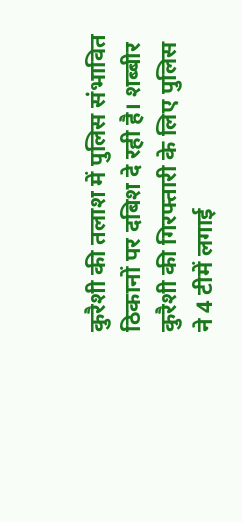कुरैशी की तलाश में पुलिस संभावित ठिकानों पर दबिश दे रही है। शब्बीर कुरैशी की गिरफ्तारी के लिए पुलिस ने 4 टीमें लगाई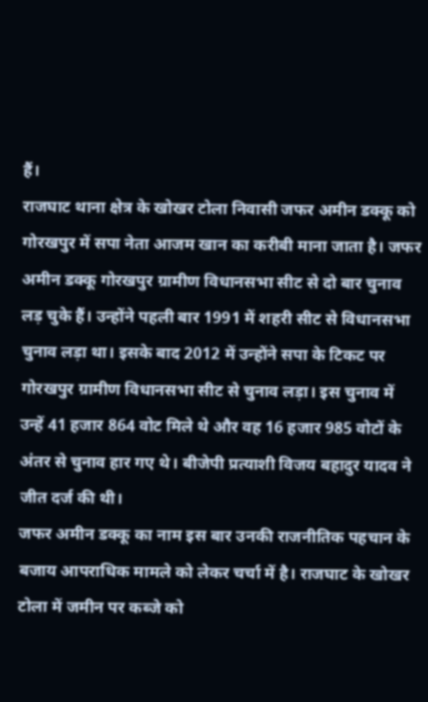हैं।
राजघाट थाना क्षेत्र के खोखर टोला निवासी जफर अमीन डक्कू को गोरखपुर में सपा नेता आजम खान का करीबी माना जाता है। जफर अमीन डक्कू गोरखपुर ग्रामीण विधानसभा सीट से दो बार चुनाव लड़ चुके हैं। उन्होंने पहली बार 1991 में शहरी सीट से विधानसभा चुनाव लड़ा था। इसके बाद 2012 में उन्होंने सपा के टिकट पर गोरखपुर ग्रामीण विधानसभा सीट से चुनाव लड़ा। इस चुनाव में उन्हें 41 हजार 864 वोट मिले थे और वह 16 हजार 985 वोटों के अंतर से चुनाव हार गए थे। बीजेपी प्रत्याशी विजय बहादुर यादव ने जीत दर्ज की थी।
जफर अमीन डक्कू का नाम इस बार उनकी राजनीतिक पहचान के बजाय आपराधिक मामले को लेकर चर्चा में है। राजघाट के खोखर टोला में जमीन पर कब्जे को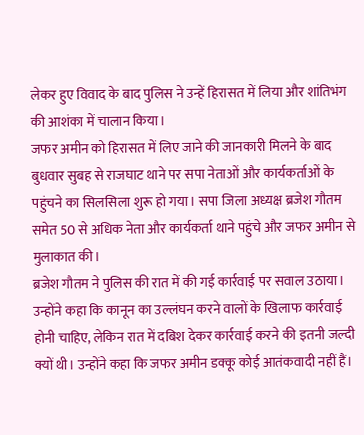लेकर हुए विवाद के बाद पुलिस ने उन्हें हिरासत में लिया और शांतिभंग की आशंका में चालान किया।
जफर अमीन को हिरासत में लिए जाने की जानकारी मिलने के बाद बुधवार सुबह से राजघाट थाने पर सपा नेताओं और कार्यकर्ताओं के पहुंचने का सिलसिला शुरू हो गया। सपा जिला अध्यक्ष ब्रजेश गौतम समेत 50 से अधिक नेता और कार्यकर्ता थाने पहुंचे और जफर अमीन से मुलाकात की।
ब्रजेश गौतम ने पुलिस की रात में की गई कार्रवाई पर सवाल उठाया। उन्होंने कहा कि कानून का उल्लंघन करने वालों के खिलाफ कार्रवाई होनी चाहिए, लेकिन रात में दबिश देकर कार्रवाई करने की इतनी जल्दी क्यों थी। उन्होंने कहा कि जफर अमीन डक्कू कोई आतंकवादी नहीं हैं।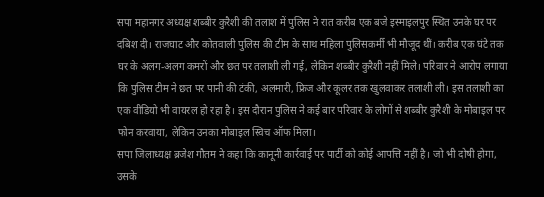सपा महानगर अध्यक्ष शब्बीर कुरैशी की तलाश में पुलिस ने रात करीब एक बजे इस्माइलपुर स्थित उनके घर पर दबिश दी। राजघाट और कोतवाली पुलिस की टीम के साथ महिला पुलिसकर्मी भी मौजूद थीं। करीब एक घंटे तक घर के अलग-अलग कमरों और छत पर तलाशी ली गई, लेकिन शब्बीर कुरैशी नहीं मिले। परिवार ने आरोप लगाया कि पुलिस टीम ने छत पर पानी की टंकी, अलमारी, फ्रिज और कूलर तक खुलवाकर तलाशी ली। इस तलाशी का एक वीडियो भी वायरल हो रहा है। इस दौरान पुलिस ने कई बार परिवार के लोगों से शब्बीर कुरैशी के मोबाइल पर फोन करवाया, लेकिन उनका मोबाइल स्विच ऑफ मिला।
सपा जिलाध्यक्ष ब्रजेश गौतम ने कहा कि कानूनी कार्रवाई पर पार्टी को कोई आपत्ति नहीं है। जो भी दोषी होगा, उसके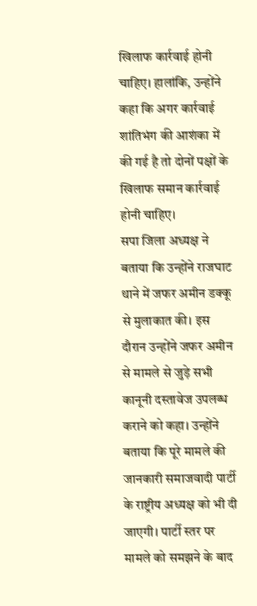खिलाफ कार्रवाई होनी चाहिए। हालांकि, उन्होंने कहा कि अगर कार्रवाई शांतिभंग की आशंका में की गई है तो दोनों पक्षों के खिलाफ समान कार्रवाई होनी चाहिए।
सपा जिला अध्यक्ष ने बताया कि उन्होंने राजघाट थाने में जफर अमीन डक्कू से मुलाकात की। इस दौरान उन्होंने जफर अमीन से मामले से जुड़े सभी कानूनी दस्तावेज उपलब्ध कराने को कहा। उन्होंने बताया कि पूरे मामले की जानकारी समाजवादी पार्टी के राष्ट्रीय अध्यक्ष को भी दी जाएगी। पार्टी स्तर पर मामले को समझने के बाद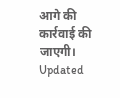आगे की कार्रवाई की जाएगी।
Updated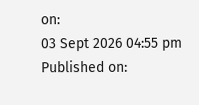on:
03 Sept 2026 04:55 pm
Published on: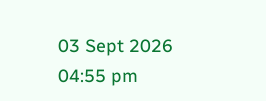03 Sept 2026 04:55 pm